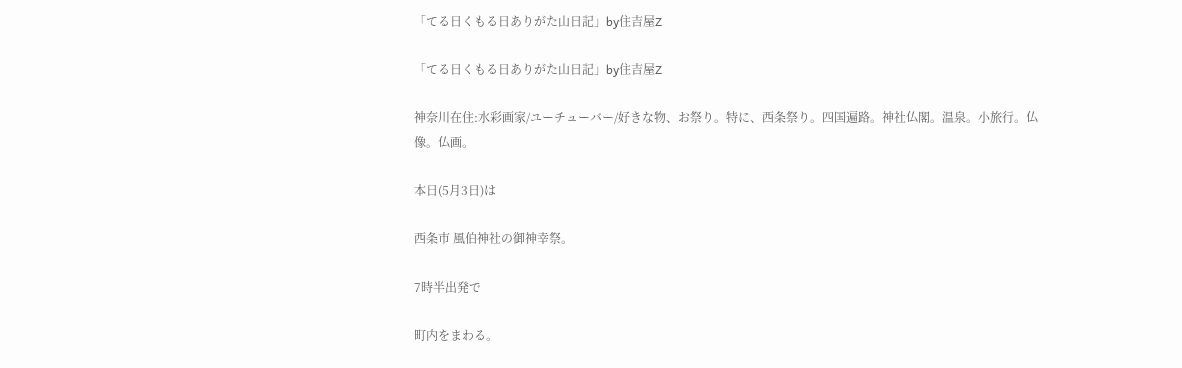「てる日くもる日ありがた山日記」by住吉屋Z

「てる日くもる日ありがた山日記」by住吉屋Z

神奈川在住:水彩画家/ユーチューバー/好きな物、お祭り。特に、西条祭り。四国遍路。神社仏閣。温泉。小旅行。仏像。仏画。

本日(5月3日)は

西条市 風伯神社の御神幸祭。

7時半出発で

町内をまわる。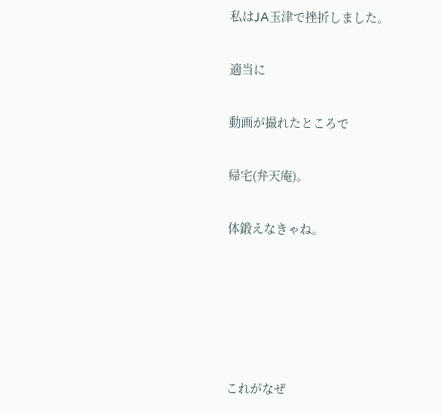私はJA玉津で挫折しました。

適当に

動画が撮れたところで

帰宅(弁天庵)。

体鍛えなきゃね。





これがなぜ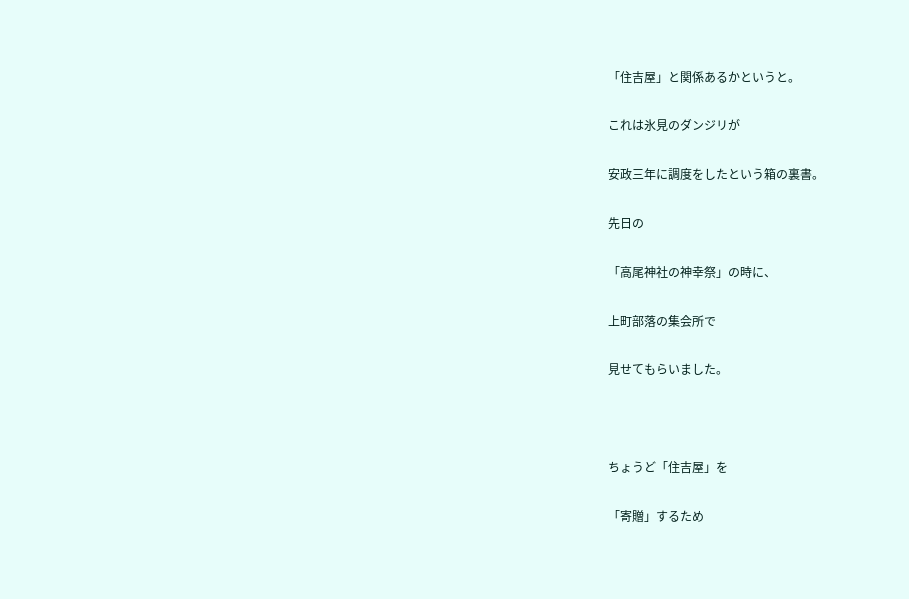「住吉屋」と関係あるかというと。

これは氷見のダンジリが

安政三年に調度をしたという箱の裏書。

先日の

「高尾神社の神幸祭」の時に、

上町部落の集会所で

見せてもらいました。



ちょうど「住吉屋」を

「寄贈」するため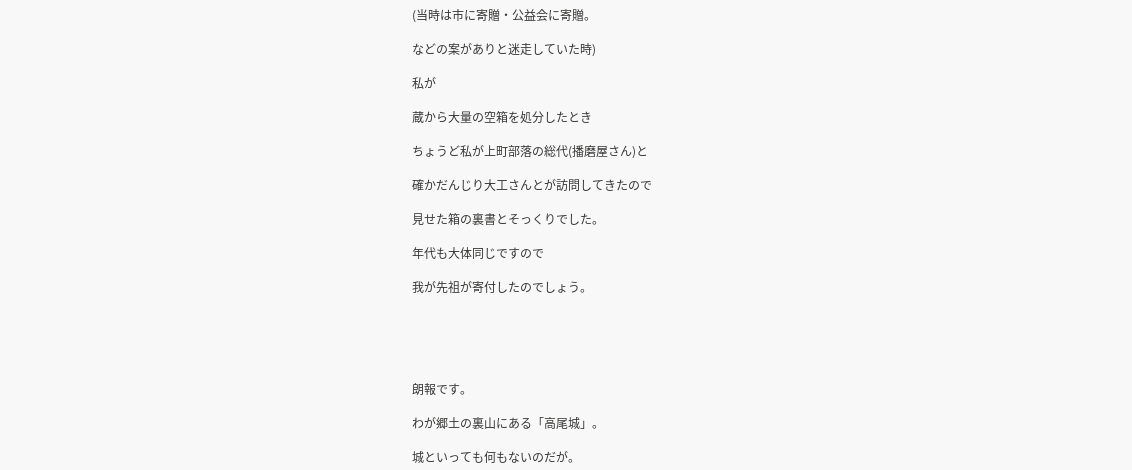(当時は市に寄贈・公益会に寄贈。

などの案がありと迷走していた時)

私が

蔵から大量の空箱を処分したとき

ちょうど私が上町部落の総代(播磨屋さん)と

確かだんじり大工さんとが訪問してきたので

見せた箱の裏書とそっくりでした。

年代も大体同じですので

我が先祖が寄付したのでしょう。





朗報です。

わが郷土の裏山にある「高尾城」。

城といっても何もないのだが。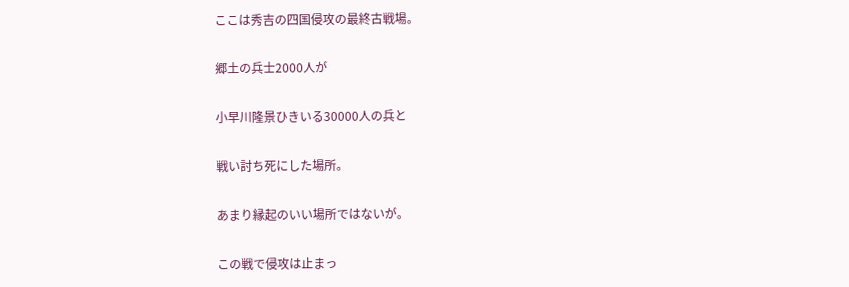ここは秀吉の四国侵攻の最終古戦場。

郷土の兵士2000人が

小早川隆景ひきいる30000人の兵と

戦い討ち死にした場所。

あまり縁起のいい場所ではないが。

この戦で侵攻は止まっ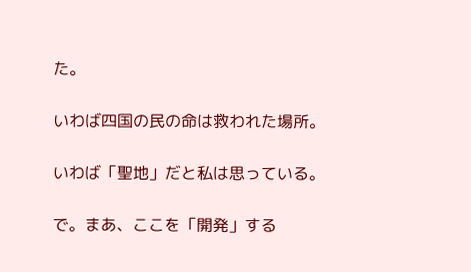た。

いわば四国の民の命は救われた場所。

いわば「聖地」だと私は思っている。

で。まあ、ここを「開発」する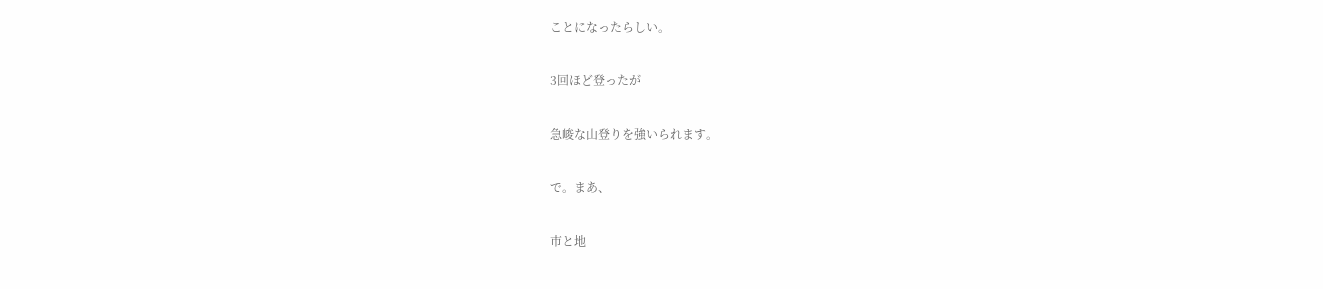ことになったらしい。

3回ほど登ったが

急峻な山登りを強いられます。

で。まあ、

市と地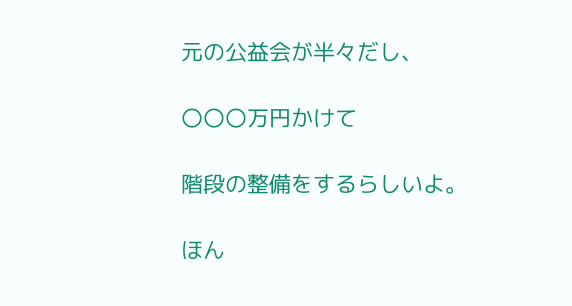元の公益会が半々だし、

〇〇〇万円かけて

階段の整備をするらしいよ。

ほん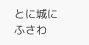とに城にふさわ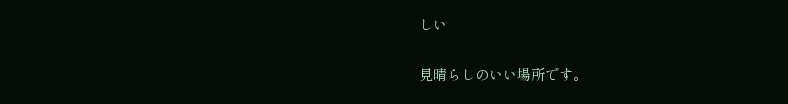しい

見晴らしのいい場所です。